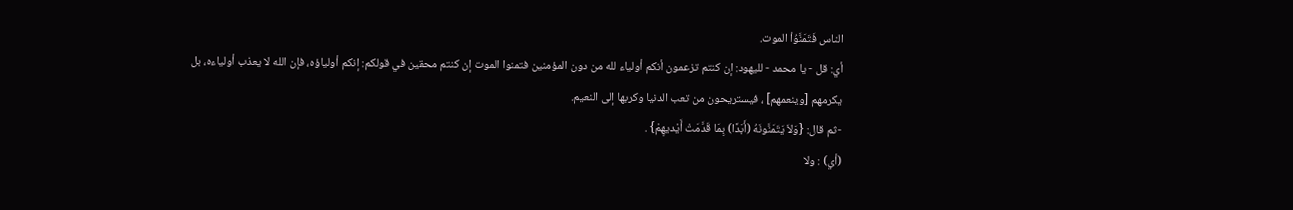الناس فَتَمَنَّوُاْ الموت.
أي: قل - يا محمد - لليهود: إن كنتم تزعمون أنكم أولياء لله من دون المؤمنين فتمنوا الموت إن كنتم محقين في قولكم: إنكم أولياؤه، فإن الله لا يعذب أولياءه، بل يكرمهم [وينعمهم] ، فيستريحون من تعب الدنيا وكربها إلى النعيم.
-ثم قال: {وَلاَ يَتَمَنَّونَهُ (أَبَدًا) بِمَا قَدَّمَتْ أَيْديهِمْ} .
(أي) : ولا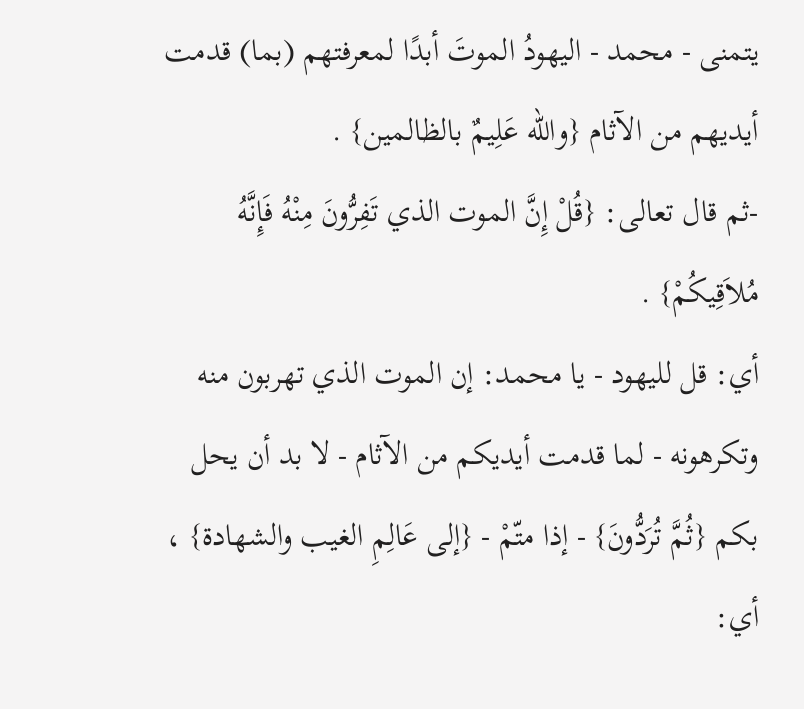يتمنى - محمد - اليهودُ الموتَ أبدًا لمعرفتهم (بما) قدمت أيديهم من الآثام {والله عَلِيمٌ بالظالمين} .
-ثم قال تعالى: {قُلْ إِنَّ الموت الذي تَفِرُّونَ مِنْهُ فَإِنَّهُ مُلاَقِيكُمْ} .
أي: قل لليهود - يا محمد: إن الموت الذي تهربون منه وتكرهونه - لما قدمت أيديكم من الآثام - لا بد أن يحل بكم {ثُمَّ تُرَدُّونَ} - إذا متّمْ - {إلى عَالِمِ الغيب والشهادة} ، أي: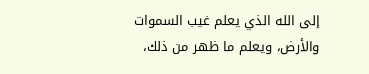إلى الله الذي يعلم غيب السموات والأرض، ويعلم ما ظهر من ذلك،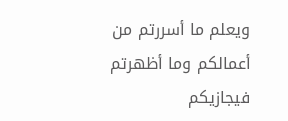ويعلم ما أسررتم من أعمالكم وما أظهرتم فيجازيكم